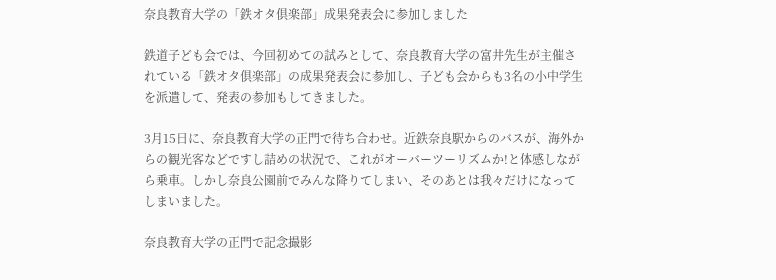奈良教育大学の「鉄オタ倶楽部」成果発表会に参加しました

鉄道子ども会では、今回初めての試みとして、奈良教育大学の富井先生が主催されている「鉄オタ倶楽部」の成果発表会に参加し、子ども会からも3名の小中学生を派遣して、発表の参加もしてきました。

3月15日に、奈良教育大学の正門で待ち合わせ。近鉄奈良駅からのバスが、海外からの観光客などですし詰めの状況で、これがオーバーツーリズムか!と体感しながら乗車。しかし奈良公園前でみんな降りてしまい、そのあとは我々だけになってしまいました。

奈良教育大学の正門で記念撮影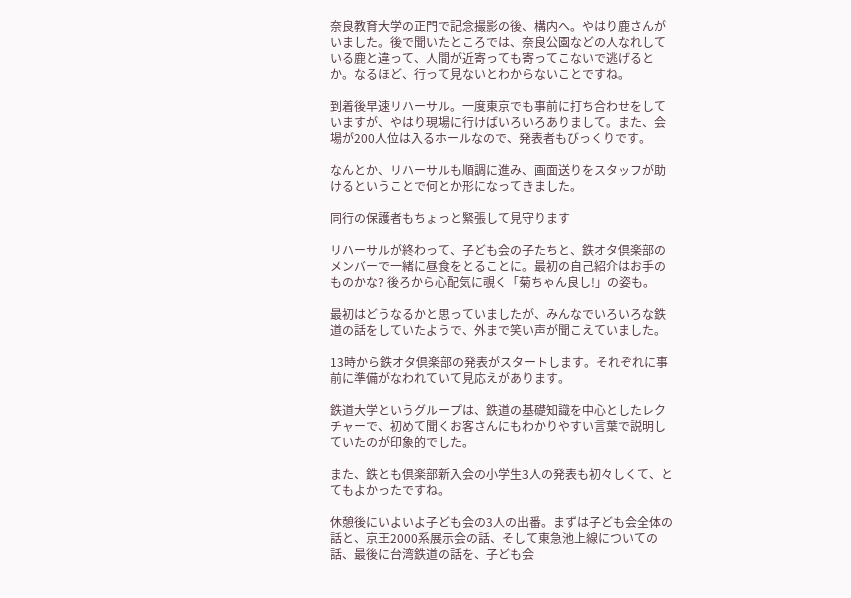奈良教育大学の正門で記念撮影の後、構内へ。やはり鹿さんがいました。後で聞いたところでは、奈良公園などの人なれしている鹿と違って、人間が近寄っても寄ってこないで逃げるとか。なるほど、行って見ないとわからないことですね。

到着後早速リハーサル。一度東京でも事前に打ち合わせをしていますが、やはり現場に行けばいろいろありまして。また、会場が200人位は入るホールなので、発表者もびっくりです。

なんとか、リハーサルも順調に進み、画面送りをスタッフが助けるということで何とか形になってきました。

同行の保護者もちょっと緊張して見守ります

リハーサルが終わって、子ども会の子たちと、鉄オタ倶楽部のメンバーで一緒に昼食をとることに。最初の自己紹介はお手のものかな? 後ろから心配気に覗く「菊ちゃん良し!」の姿も。

最初はどうなるかと思っていましたが、みんなでいろいろな鉄道の話をしていたようで、外まで笑い声が聞こえていました。

13時から鉄オタ倶楽部の発表がスタートします。それぞれに事前に準備がなわれていて見応えがあります。

鉄道大学というグループは、鉄道の基礎知識を中心としたレクチャーで、初めて聞くお客さんにもわかりやすい言葉で説明していたのが印象的でした。

また、鉄とも倶楽部新入会の小学生3人の発表も初々しくて、とてもよかったですね。

休憩後にいよいよ子ども会の3人の出番。まずは子ども会全体の話と、京王2000系展示会の話、そして東急池上線についての話、最後に台湾鉄道の話を、子ども会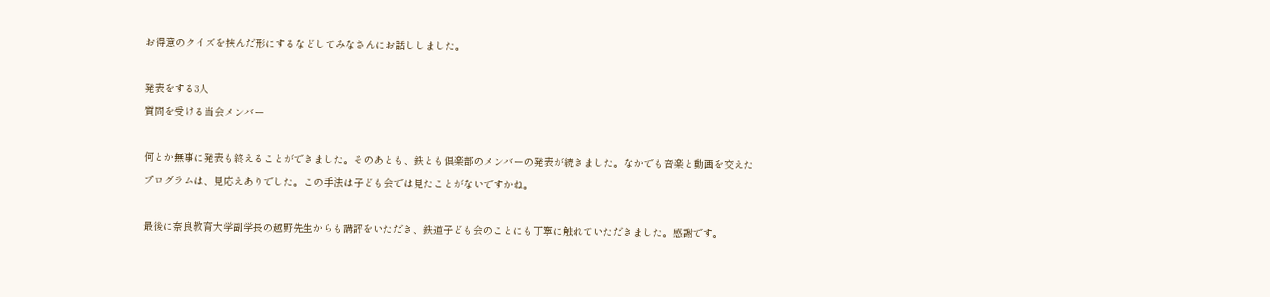お得意のクイズを挟んだ形にするなどしてみなさんにお話ししました。

発表をする3人
質問を受ける当会メンバー

何とか無事に発表も終えることができました。そのあとも、鉄とも倶楽部のメンバーの発表が続きました。なかでも音楽と動画を交えたプログラムは、見応えありでした。この手法は子ども会では見たことがないですかね。

最後に奈良教育大学副学長の越野先生からも講評をいただき、鉄道子ども会のことにも丁寧に触れていただきました。感謝です。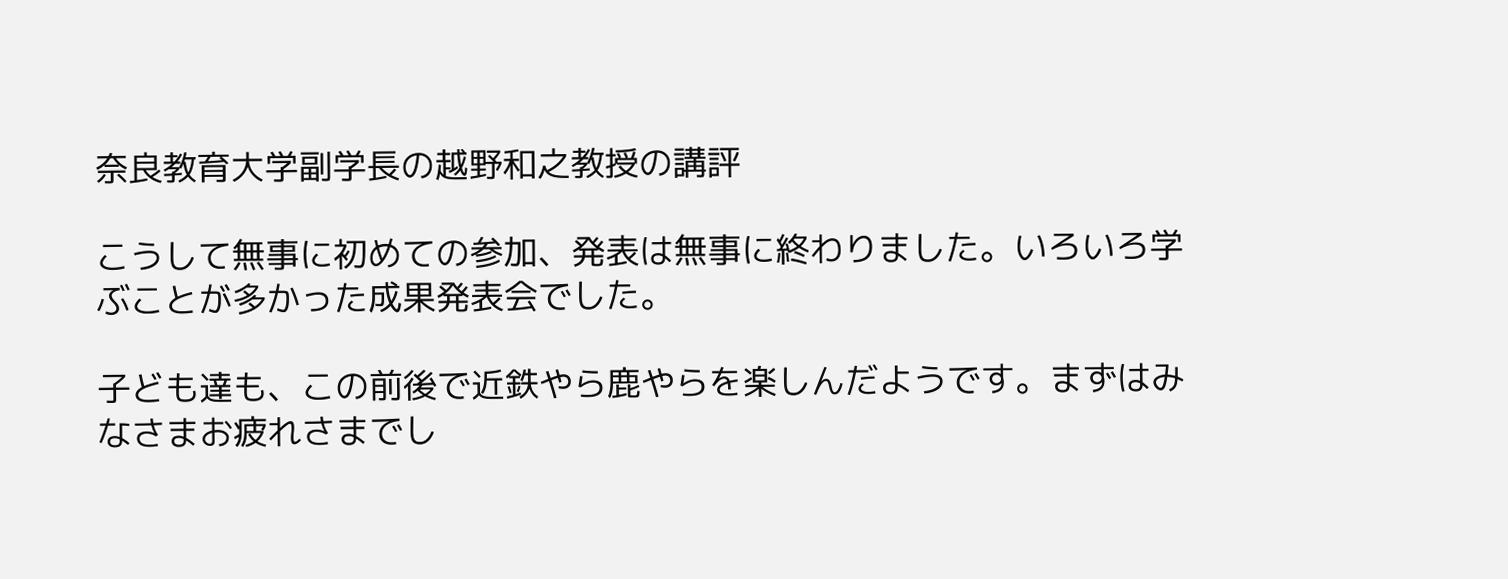奈良教育大学副学長の越野和之教授の講評

こうして無事に初めての参加、発表は無事に終わりました。いろいろ学ぶことが多かった成果発表会でした。

子ども達も、この前後で近鉄やら鹿やらを楽しんだようです。まずはみなさまお疲れさまでし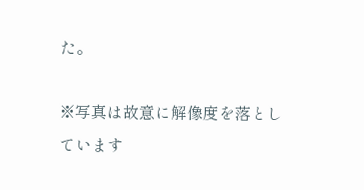た。

※写真は故意に解像度を落としています